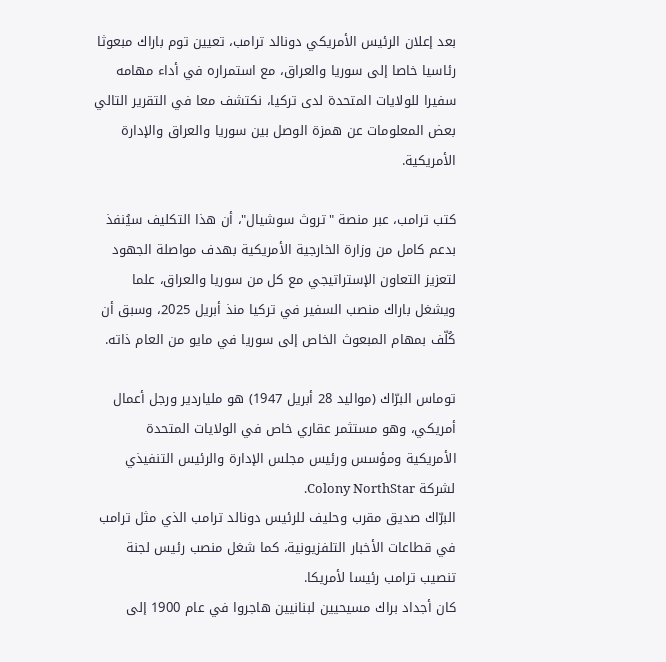بعد إعلان الرئيس الأمريكي دونالد ترامب، تعيين توم باراك مبعوثا رئاسيا خاصا إلى سوريا والعراق، مع استمراره في أداء مهامه سفيرا للولايات المتحدة لدى تركيا، نكتشف معا في التقرير التالي بعض المعلومات عن همزة الوصل بين سوريا والعراق والإدارة الأمريكية.

كتب ترامب، عبر منصة "تروث سوشيال"، أن هذا التكليف سيُنفذ بدعم كامل من وزارة الخارجية الأمريكية بهدف مواصلة الجهود لتعزيز التعاون الإستراتيجي مع كل من سوريا والعراق، علما ويشغل باراك منصب السفير في تركيا منذ أبريل 2025، وسبق أن كُلّف بمهام المبعوث الخاص إلى سوريا في مايو من العام ذاته.

توماس البرّاك (مواليد 28 أبريل 1947) هو ملياردير ورجل أعمال أمريكي، وهو مستثمر عقاري خاص في الولايات المتحدة الأمريكية ومؤسس ورئيس مجلس الإدارة والرئيس التنفيذي لشركة Colony NorthStar.
البرّاك صديق مقرب وحليف للرئيس دونالد ترامب الذي مثل ترامب في قطاعات الأخبار التلفزيونية، كما شغل منصب رئيس لجنة تنصيب ترامب رئيسا لأمريكا.
كان أجداد براك مسيحيين لبنانيين هاجروا في عام 1900 إلى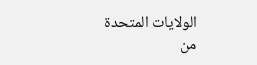الولايات المتحدة من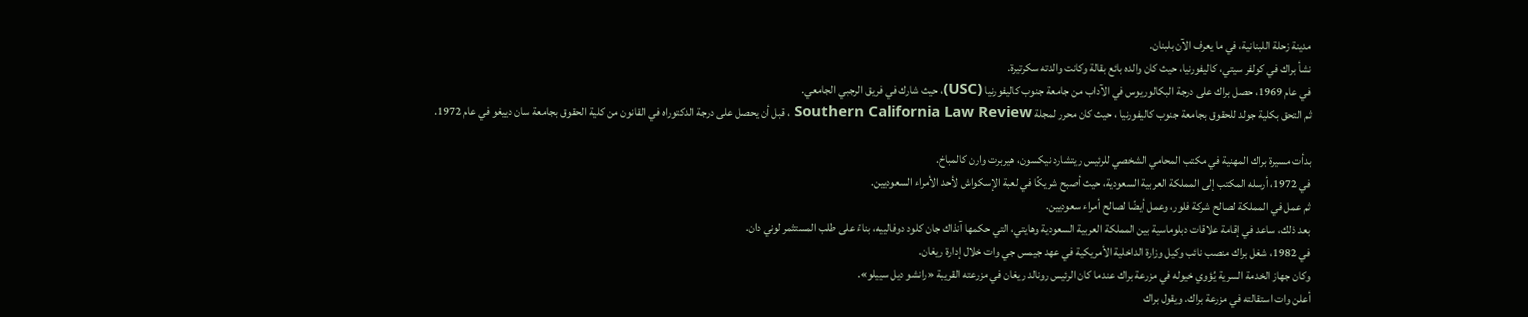مدينة زحلة اللبنانية، في ما يعرف الآن بلبنان.
نشأ براك في كولفر سيتي، كاليفورنيا، حيث كان والده بائع بقالة وكانت والدته سكرتيرة.
في عام 1969، حصل براك على درجة البكالوريوس في الآداب من جامعة جنوب كاليفورنيا (USC)، حيث شارك في فريق الرجبي الجامعي.
ثم التحق بكلية جولد للحقوق بجامعة جنوب كاليفورنيا ، حيث كان محرر لمجلة Southern California Law Review ، قبل أن يحصل على درجة الدكتوراه في القانون من كلية الحقوق بجامعة سان دييغو في عام 1972.

بدأت مسيرة براك المهنية في مكتب المحامي الشخصي للرئيس ريتشارد نيكسون، هيربرت وارن كالمباخ.
في 1972، أرسله المكتب إلى المملكة العربية السعودية، حيث أصبح شريكًا في لعبة الإسكواش لأحد الأمراء السعوديين.
ثم عمل في المملكة لصالح شركة فلور، وعمل أيضًا لصالح أمراء سعوديين.
بعد ذلك، ساعد في إقامة علاقات دبلوماسية بين المملكة العربية السعودية وهايتي، التي حكمها آنذاك جان كلود دوفالييه، بناءً على طلب المستثمر لوني دان.
في 1982، شغل براك منصب نائب وكيل وزارة الداخلية الأمريكية في عهد جيمس جي وات خلال إدارة ريغان.
وكان جهاز الخدمة السرية يُؤوي خيوله في مزرعة براك عندما كان الرئيس رونالد ريغان في مزرعته القريبة «رانشو ديل سييلو».
أعلن وات استقالته في مزرعة براك. ويقول براك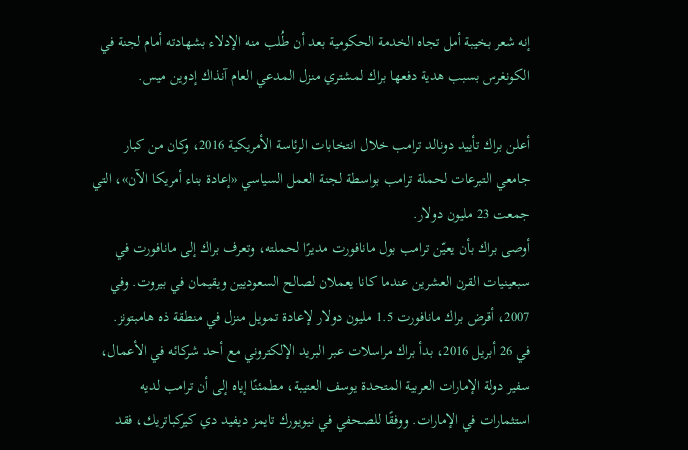إنه شعر بخيبة أمل تجاه الخدمة الحكومية بعد أن طُلب منه الإدلاء بشهادته أمام لجنة في الكونغرس بسبب هدية دفعها براك لمشتري منزل المدعي العام آنذاك إدوين ميس.

أعلن براك تأييد دونالد ترامب خلال انتخابات الرئاسة الأمريكية 2016، وكان من كبار جامعي التبرعات لحملة ترامب بواسطة لجنة العمل السياسي «إعادة بناء أمريكا الآن»، التي جمعت 23 مليون دولار.
أوصى براك بأن يعيّن ترامب بول مانافورت مديرًا لحملته، وتعرف براك إلى مانافورت في سبعينيات القرن العشرين عندما كانا يعملان لصالح السعوديين ويقيمان في بيروت. وفي 2007، أقرض براك مانافورت 1.5 مليون دولار لإعادة تمويل منزل في منطقة ذه هامبتونز.
في 26 أبريل 2016، بدأ براك مراسلات عبر البريد الإلكتروني مع أحد شركائه في الأعمال، سفير دولة الإمارات العربية المتحدة يوسف العتيبة، مطمئنًا إياه إلى أن ترامب لديه استثمارات في الإمارات. ووفقًا للصحفي في نيويورك تايمز ديفيد دي كيركباتريك، فقد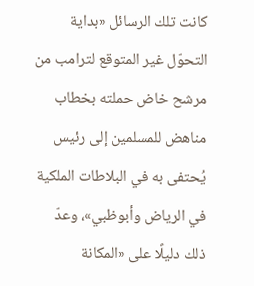كانت تلك الرسائل «بداية التحوّل غير المتوقع لترامب من مرشح خاض حملته بخطاب مناهض للمسلمين إلى رئيس يُحتفى به في البلاطات الملكية في الرياض وأبوظبي»، وعدّ ذلك دليلًا على «المكانة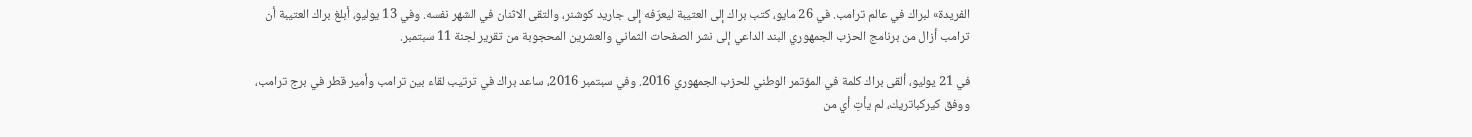الفريدة» لبراك في عالم ترامب. في 26 مايو، كتب براك إلى العتيبة ليعرّفه إلى جاريد كوشنر، والتقى الاثنان في الشهر نفسه. وفي 13 يوليو، أبلغ براك العتيبة أن ترامب أزال من برنامج الحزب الجمهوري البند الداعي إلى نشر الصفحات الثماني والعشرين المحجوبة من تقرير لجنة 11 سبتمبر.

في 21 يوليو، ألقى براك كلمة في المؤتمر الوطني للحزب الجمهوري 2016. وفي سبتمبر 2016، ساعد براك في ترتيب لقاء بين ترامب وأمير قطر في برج ترامب، ووفق كيركباتريك، لم يأتِ أي من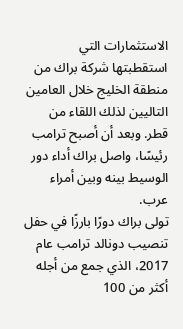الاستثمارات التي استقطبتها شركة براك من منطقة الخليج خلال العامين التاليين لذلك اللقاء من قطر. وبعد أن أصبح ترامب رئيسًا، واصل براك أداء دور الوسيط بينه وبين أمراء عرب.
تولى براك دورًا بارزًا في حفل تنصيب دونالد ترامب عام 2017، الذي جمع من أجله أكثر من 100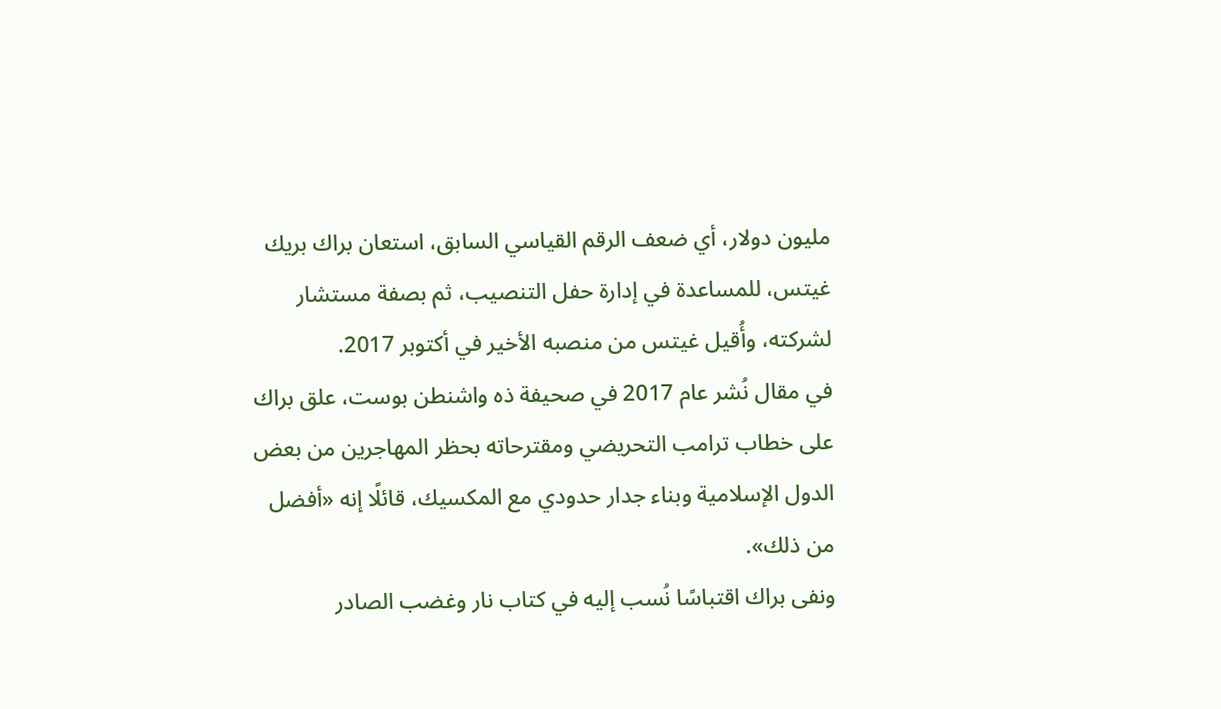مليون دولار، أي ضعف الرقم القياسي السابق، استعان براك بريك غيتس، للمساعدة في إدارة حفل التنصيب، ثم بصفة مستشار لشركته، وأُقيل غيتس من منصبه الأخير في أكتوبر 2017.
في مقال نُشر عام 2017 في صحيفة ذه واشنطن بوست، علق براك على خطاب ترامب التحريضي ومقترحاته بحظر المهاجرين من بعض الدول الإسلامية وبناء جدار حدودي مع المكسيك، قائلًا إنه «أفضل من ذلك».
ونفى براك اقتباسًا نُسب إليه في كتاب نار وغضب الصادر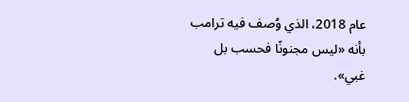عام 2018، الذي وُصف فيه ترامب بأنه «ليس مجنونًا فحسب بل غبي».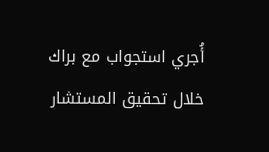أُجري استجواب مع براك خلال تحقيق المستشار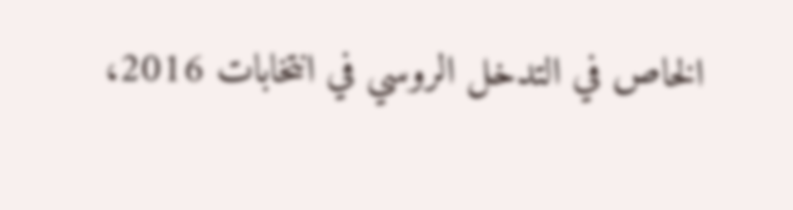الخاص في التدخل الروسي في انتخابات 2016،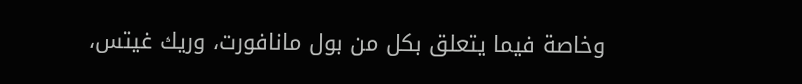وخاصة فيما يتعلق بكل من بول مانافورت، وريك غيتس،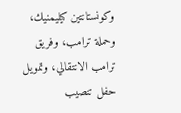وكونستانتين كيليمنيك، وحملة ترامب، وفريق ترامب الانتقالي، وتمويل حفل تنصيب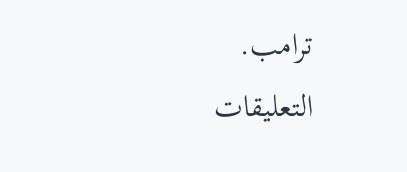ترامب.
التعليقات